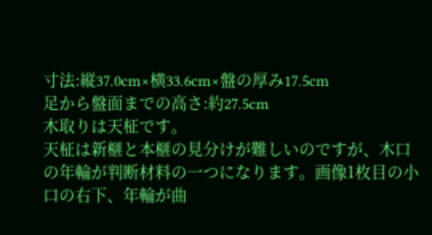寸法:縦37.0cm×横33.6cm×盤の厚み17.5cm
足から盤面までの高さ:約27.5cm
木取りは天柾です。
天柾は新榧と本榧の見分けが難しいのですが、木口の年輪が判断材料の一つになります。画像1枚目の小口の右下、年輪が曲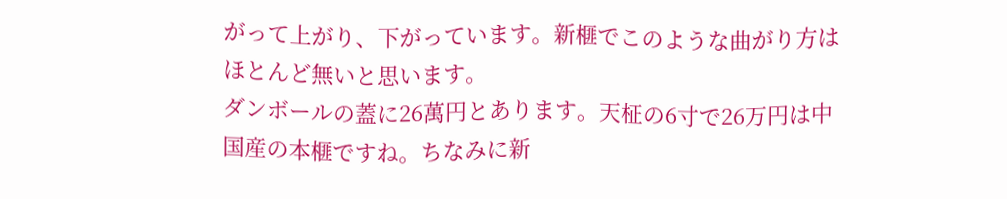がって上がり、下がっています。新榧でこのような曲がり方はほとんど無いと思います。
ダンボールの蓋に26萬円とあります。天柾の6寸で26万円は中国産の本榧ですね。ちなみに新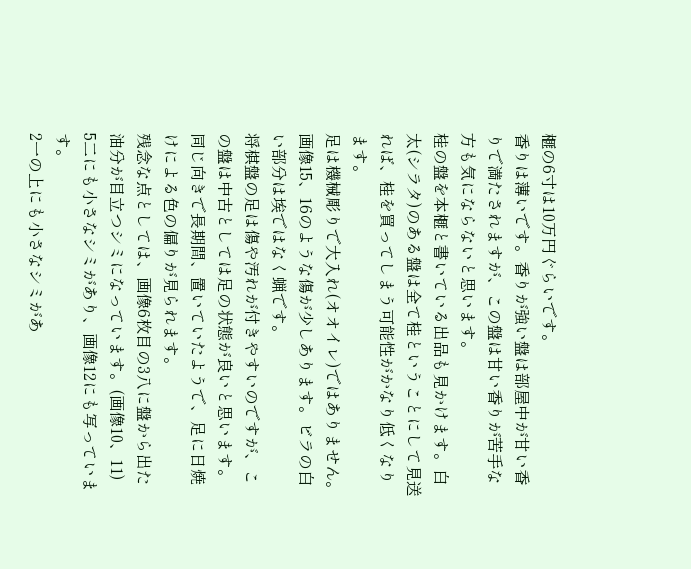榧の6寸は10万円ぐらいです。
香りは薄いです。香りが強い盤は部屋中が甘い香りで満たされますが、この盤は甘い香りが苦手な方も気にならないと思います。
桂の盤を本榧と書いている出品も見かけます。白太(シラタ)のある盤は全て桂ということにして見送れば、桂を買ってしまう可能性がかなり低くなります。
足は機械彫りで大入れ(オオイレ)ではありません。画像15、16のような傷が少しあります。ビラの白い部分は埃ではなく蝋です。
将棋盤の足は傷や汚れが付きやすいのですが、この盤は中古としては足の状態が良いと思います。
同じ向きで長期間、置いていたようで、足に日焼けによる色の偏りが見られます。
残念な点としては、画像6枚目の3八に盤から出た油分が目立つシミになっています。(画像10、11)
5二にも小さなシミがあり、画像12にも写っています。
2一の上にも小さなシミがあ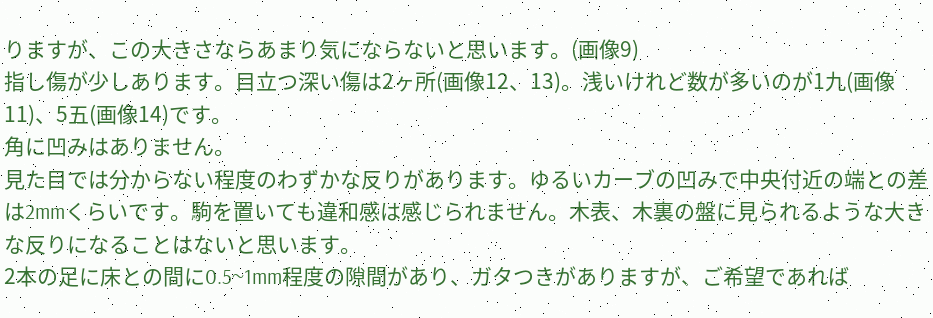りますが、この大きさならあまり気にならないと思います。(画像9)
指し傷が少しあります。目立つ深い傷は2ヶ所(画像12、13)。浅いけれど数が多いのが1九(画像11)、5五(画像14)です。
角に凹みはありません。
見た目では分からない程度のわずかな反りがあります。ゆるいカーブの凹みで中央付近の端との差は2mmくらいです。駒を置いても違和感は感じられません。木表、木裏の盤に見られるような大きな反りになることはないと思います。
2本の足に床との間に0.5~1mm程度の隙間があり、ガタつきがありますが、ご希望であれば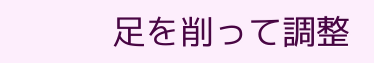足を削って調整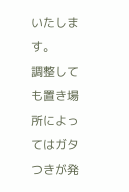いたします。
調整しても置き場所によってはガタつきが発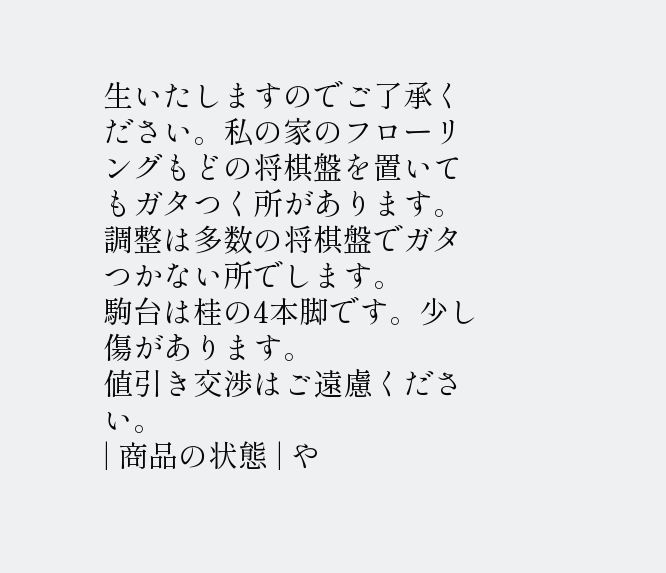生いたしますのでご了承ください。私の家のフローリングもどの将棋盤を置いてもガタつく所があります。
調整は多数の将棋盤でガタつかない所でします。
駒台は桂の4本脚です。少し傷があります。
値引き交渉はご遠慮ください。
| 商品の状態 | や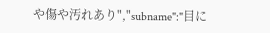や傷や汚れあり","subname":"目に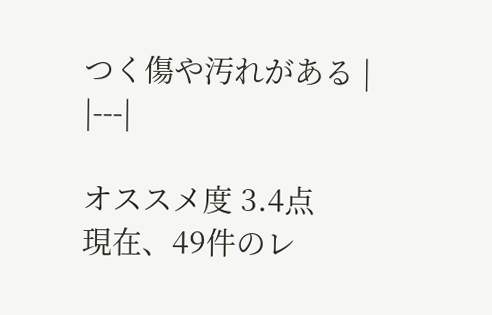つく傷や汚れがある |
|---|

オススメ度 3.4点
現在、49件のレ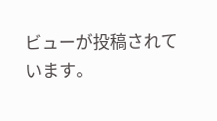ビューが投稿されています。